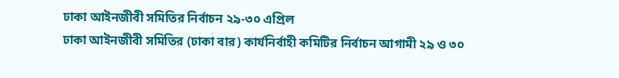ঢাকা আইনজীবী সমিতির নির্বাচন ২৯-৩০ এপ্রিল
ঢাকা আইনজীবী সমিতির (ঢাকা বার) কার্যনির্বাহী কমিটির নির্বাচন আগামী ২৯ ও ৩০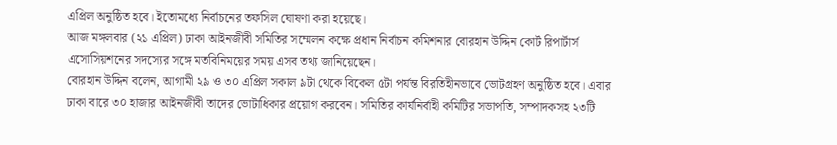এপ্রিল অনুষ্ঠিত হবে। ইতোমধ্যে নির্বাচনের তফসিল ঘোষণা করা হয়েছে।
আজ মঙ্গলবার (২১ এপ্রিল) ঢাকা আইনজীবী সমিতির সম্মেলন কক্ষে প্রধান নির্বাচন কমিশনার বোরহান উদ্দিন কোর্ট রিপার্টার্স এসোসিয়শনের সদস্যের সঙ্গে মতবিনিময়ের সময় এসব তথ্য জানিয়েছেন।
বোরহান উদ্দিন বলেন, আগামী ২৯ ও ৩০ এপ্রিল সকাল ৯টা থেকে বিকেল ৫টা পর্যন্ত বিরতিহীনভাবে ভোটগ্রহণ অনুষ্ঠিত হবে। এবার ঢাকা বারে ৩০ হাজার আইনজীবী তাদের ভোটাধিকার প্রয়োগ করবেন। সমিতির কার্যনির্বাহী কমিটির সভাপতি, সম্পাদকসহ ২৩টি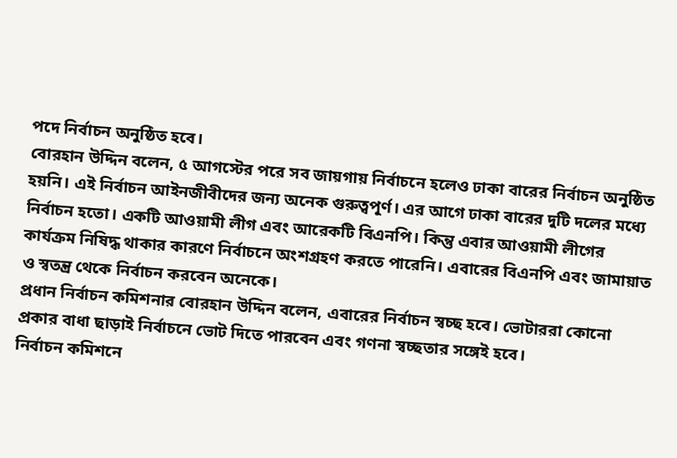পদে নির্বাচন অনুষ্ঠিত হবে।
বোরহান উদ্দিন বলেন, ৫ আগস্টের পরে সব জায়গায় নির্বাচনে হলেও ঢাকা বারের নির্বাচন অনুষ্ঠিত হয়নি। এই নির্বাচন আইনজীবীদের জন্য অনেক গুরুত্বপূর্ণ। এর আগে ঢাকা বারের দুটি দলের মধ্যে নির্বাচন হতো। একটি আওয়ামী লীগ এবং আরেকটি বিএনপি। কিন্তু এবার আওয়ামী লীগের কার্যক্রম নিষিদ্ধ থাকার কারণে নির্বাচনে অংশগ্রহণ করতে পারেনি। এবারের বিএনপি এবং জামায়াত ও স্বতন্ত্র থেকে নির্বাচন করবেন অনেকে।
প্রধান নির্বাচন কমিশনার বোরহান উদ্দিন বলেন, এবারের নির্বাচন স্বচ্ছ হবে। ভোটাররা কোনো প্রকার বাধা ছাড়াই নির্বাচনে ভোট দিতে পারবেন এবং গণনা স্বচ্ছতার সঙ্গেই হবে।
নির্বাচন কমিশনে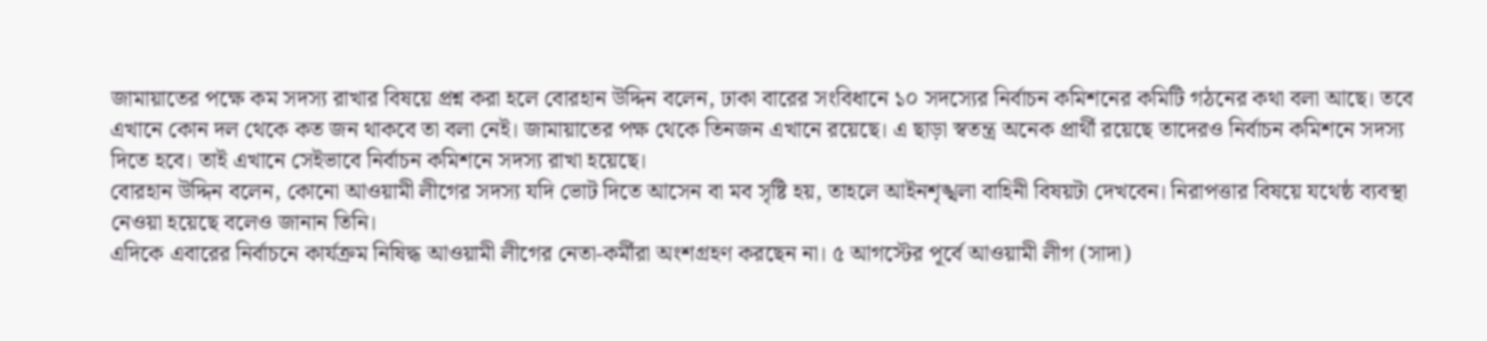জামায়াতের পক্ষে কম সদস্য রাখার বিষয়ে প্রশ্ন করা হলে বোরহান উদ্দিন বলেন, ঢাকা বারের সংবিধানে ১০ সদস্যের নির্বাচন কমিশনের কমিটি গঠনের কথা বলা আছে। তবে এখানে কোন দল থেকে কত জন থাকবে তা বলা নেই। জামায়াতের পক্ষ থেকে তিনজন এখানে রয়েছে। এ ছাড়া স্বতন্ত্র অনেক প্রার্থী রয়েছে তাদেরও নির্বাচন কমিশনে সদস্য দিতে হবে। তাই এখানে সেইভাবে নির্বাচন কমিশনে সদস্য রাখা হয়েছে।
বোরহান উদ্দিন বলেন, কোনো আওয়ামী লীগের সদস্য যদি ভোট দিতে আসেন বা মব সৃষ্টি হয়, তাহলে আইনশৃঙ্খলা বাহিনী বিষয়টা দেখবেন। নিরাপত্তার বিষয়ে যথেষ্ঠ ব্যবস্থা নেওয়া হয়েছে বলেও জানান তিনি।
এদিকে এবারের নির্বাচনে কার্যক্রম নিষিদ্ধ আওয়ামী লীগের নেতা-কর্মীরা অংশগ্রহণ করছেন না। ৫ আগস্টের পূর্বে আওয়ামী লীগ (সাদা)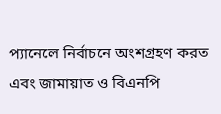প্যানেলে নির্বাচনে অংশগ্রহণ করত এবং জামায়াত ও বিএনপি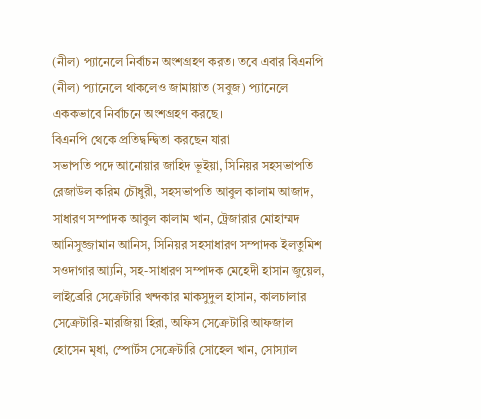(নীল) প্যানেলে নির্বাচন অংশগ্রহণ করত। তবে এবার বিএনপি (নীল) প্যানেলে থাকলেও জামায়াত (সবুজ) প্যানেলে এককভাবে নির্বাচনে অংশগ্রহণ করছে।
বিএনপি থেকে প্রতিদ্বন্দ্বিতা করছেন যারা
সভাপতি পদে আনোয়ার জাহিদ ভূইয়া, সিনিয়র সহসভাপতি রেজাউল করিম চৌধুরী, সহসভাপতি আবুল কালাম আজাদ, সাধারণ সম্পাদক আবুল কালাম খান, ট্রেজারার মোহাম্মদ আনিসুজ্জামান আনিস, সিনিয়র সহসাধারণ সম্পাদক ইলতুমিশ সওদাগার আ্যনি, সহ-সাধারণ সম্পাদক মেহেদী হাসান জুয়েল, লাইব্রেরি সেক্রেটারি খন্দকার মাকসুদুল হাসান, কালচালার সেক্রেটারি-মারজিয়া হিরা, অফিস সেক্রেটারি আফজাল হোসেন মৃধা, স্পোর্টস সেক্রেটারি সোহেল খান, সোস্যাল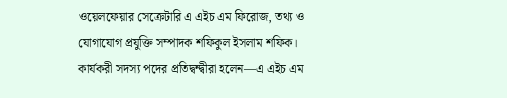ওয়েলফেয়ার সেক্রেটারি এ এইচ এম ফিরোজ, তথ্য ও যোগাযোগ প্রযুক্তি সম্পাদক শফিকুল ইসলাম শফিক।
কার্যকরী সদস্য পদের প্রতিদ্বন্দ্বীরা হলেন—এ এইচ এম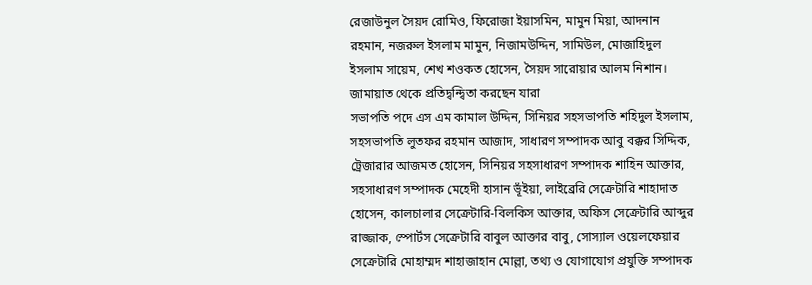রেজাউনুল সৈয়দ রোমিও, ফিরোজা ইয়াসমিন, মামুন মিয়া, আদনান রহমান, নজরুল ইসলাম মামুন, নিজামউদ্দিন, সামিউল, মোজাহিদুল ইসলাম সায়েম, শেখ শওকত হোসেন, সৈয়দ সারোয়ার আলম নিশান।
জামায়াত থেকে প্রতিদ্বন্দ্বিতা করছেন যারা
সভাপতি পদে এস এম কামাল উদ্দিন, সিনিয়র সহসভাপতি শহিদুল ইসলাম, সহসভাপতি লুতফর রহমান আজাদ, সাধারণ সম্পাদক আবু বক্কর সিদ্দিক, ট্রেজারার আজমত হোসেন, সিনিয়র সহসাধারণ সম্পাদক শাহিন আক্তার, সহসাধারণ সম্পাদক মেহেদী হাসান ভূঁইয়া, লাইব্রেরি সেক্রেটারি শাহাদাত হোসেন, কালচালার সেক্রেটারি-বিলকিস আক্তার, অফিস সেক্রেটারি আব্দুর রাজ্জাক, স্পোর্টস সেক্রেটারি বাবুল আক্তার বাবু, সোস্যাল ওয়েলফেয়ার সেক্রেটারি মোহাম্মদ শাহাজাহান মোল্লা, তথ্য ও যোগাযোগ প্রযুক্তি সম্পাদক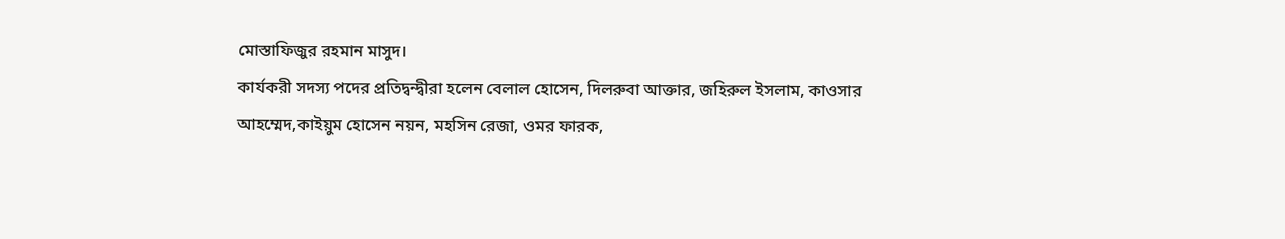মোস্তাফিজুর রহমান মাসুদ।
কার্যকরী সদস্য পদের প্রতিদ্বন্দ্বীরা হলেন বেলাল হোসেন, দিলরুবা আক্তার, জহিরুল ইসলাম, কাওসার আহম্মেদ,কাইয়ুম হোসেন নয়ন, মহসিন রেজা, ওমর ফারক,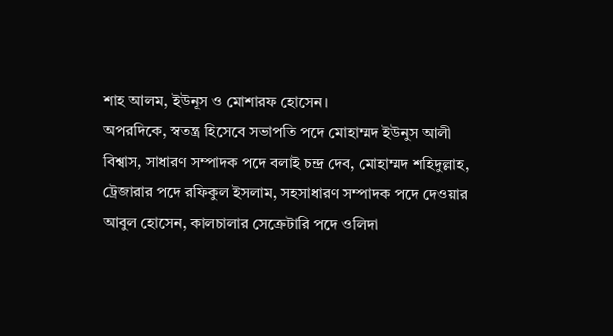শাহ আলম, ইউনূস ও মোশারফ হোসেন।
অপরদিকে, স্বতন্ত্র হিসেবে সভাপতি পদে মোহাম্মদ ইউনুস আলী বিশ্বাস, সাধারণ সম্পাদক পদে বলাই চন্দ্র দেব, মোহাম্মদ শহিদুল্লাহ, ট্রেজারার পদে রফিকুল ইসলাম, সহসাধারণ সম্পাদক পদে দেওয়ার আবুল হোসেন, কালচালার সেক্রেটারি পদে ওলিদা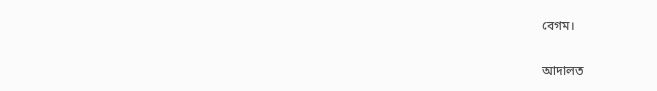বেগম।

আদালত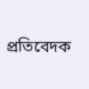প্রতিবেদক